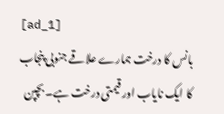[ad_1]
بانس کا درخت ہمارے علاقے جنوبی پنجاب کا ایک نایاب اور قیمتی درخت ہے۔ بچپن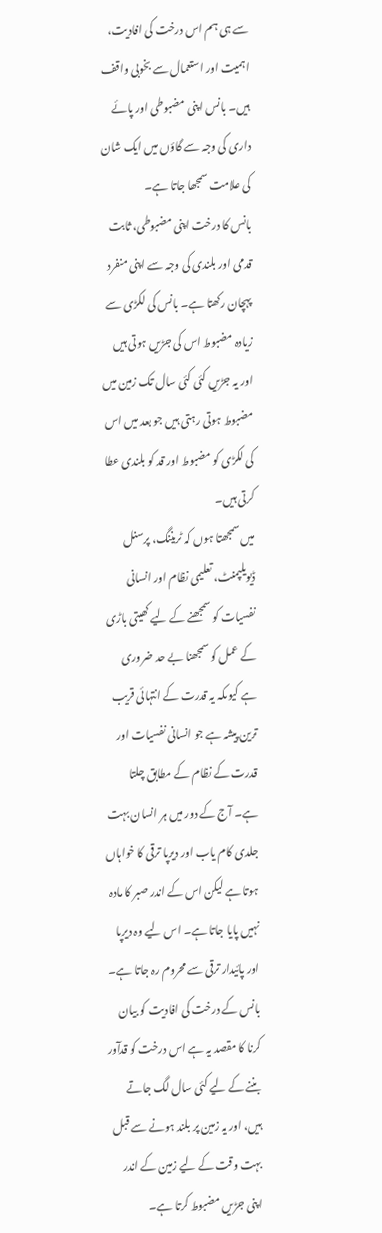سے ہی ہم اس درخت کی افادیت، اہمیت اور استعمال سے بخوبی واقف ہیں۔ بانس اپنی مضبوطی اور پائے داری کی وجہ سے گاؤں میں ایک شان کی علامت سمجھا جاتا ہے۔
بانس کا درخت اپنی مضبوطی، ثابت قدمی اور بلندی کی وجہ سے اپنی منفرد پہچان رکھتا ہے۔ بانس کی لکڑی سے زیادہ مضبوط اس کی جڑیں ہوتی ہیں اور یہ جڑیں کئی کئی سال تک زمین میں مضبوط ہوتی رہتی ہیں جو بعد میں اس کی لکڑی کو مضبوط اور قد کو بلندی عطا کرتی ہیں۔
میں سمجھتا ہوں کہ ٹریننگ، پرسنل ڈیویلپمنٹ، تعلیمی نظام اور انسانی نفسیات کو سمجھنے کے لیے کھیتی باڑی کے عمل کو سمجھنا بے حد ضروری ہے کیوںکہ یہ قدرت کے انتہائی قریب ترین پیشہ ہے جو انسانی نفسیات اور قدرت کے نظام کے مطابق چلتا ہے۔ آج کے دور میں ہر انسان بہت جلدی کام یاب اور دیرپا ترقی کا خواہاں ہوتا ہے لیکن اس کے اندر صبر کا مادہ نہیں پایا جاتا ہے۔ اس لیے وہ دیرپا اور پائیدار ترقی سے محروم رہ جاتا ہے۔
بانس کے درخت کی افادیت کو بیان کرنا کا مقصد یہ ہے اس درخت کو قدآور بننے کے لیے کئی سال لگ جاتے ہیں، اور یہ زمین پر بلند ہونے سے قبل بہت وقت کے لیے زمین کے اندر اپنی جڑیں مضبوط کرتا ہے۔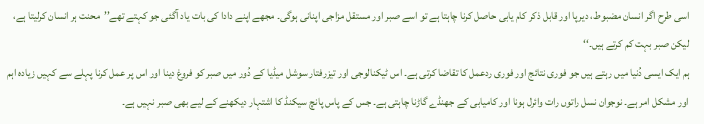اسی طرح اگر انسان مضبوط، دیرپا اور قابل ذکر کام یابی حاصل کرنا چاہتا ہے تو اسے صبر اور مستقل مزاجی اپنانی ہوگی۔ مجھے اپنے دادا کی بات یاد آگئی جو کہتے تھے’’محنت ہر انسان کرلیتا ہے، لیکن صبر بہت کم کرتے ہیں۔‘‘
ہم ایک ایسی دُنیا میں رہتے ہیں جو فوری نتائج اور فوری ردعمل کا تقاضا کرتی ہے۔ اس ٹیکنالوجی اور تیزرفتار سوشل میڈیا کے دُور میں صبر کو فروغ دینا اور اس پر عمل کرنا پہلے سے کہیں زیادہ اہم اور مشکل امر ہے۔ نوجوان نسل راتوں رات وائرل ہونا اور کامیابی کے جھنڈے گاڑنا چاہتی ہے۔ جس کے پاس پانچ سیکنڈ کا اشتہار دیکھنے کے لیے بھی صبر نہیں ہے۔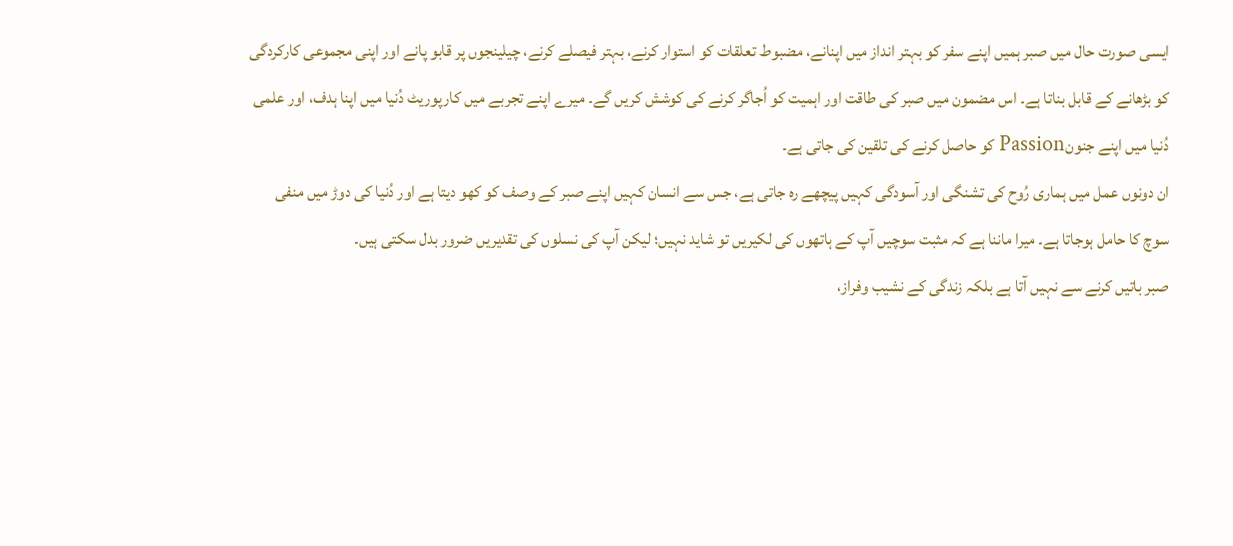ایسی صورت حال میں صبر ہمیں اپنے سفر کو بہتر انداز میں اپنانے، مضبوط تعلقات کو استوار کرنے، بہتر فیصلے کرنے، چیلینجوں پر قابو پانے اور اپنی مجموعی کارکردگی کو بڑھانے کے قابل بناتا ہے۔ اس مضمون میں صبر کی طاقت اور اہمیت کو اُجاگر کرنے کی کوشش کریں گے۔ میرے اپنے تجربے میں کارپوریٹ دُنیا میں اپنا ہدف، اور علمی دُنیا میں اپنے جنونPassion کو حاصل کرنے کی تلقین کی جاتی ہے۔
ان دونوں عمل میں ہماری رُوح کی تشنگی اور آسودگی کہیں پیچھے رہ جاتی ہے، جس سے انسان کہیں اپنے صبر کے وصف کو کھو دیتا ہے اور دُنیا کی دوڑ میں منفی سوچ کا حامل ہوجاتا ہے۔ میرا ماننا ہے کہ مثبت سوچیں آپ کے ہاتھوں کی لکیریں تو شاید نہیں؛ لیکن آپ کی نسلوں کی تقدیریں ضرور بدل سکتی ہیں۔
صبر باتیں کرنے سے نہیں آتا ہے بلکہ زندگی کے نشیب وفراز،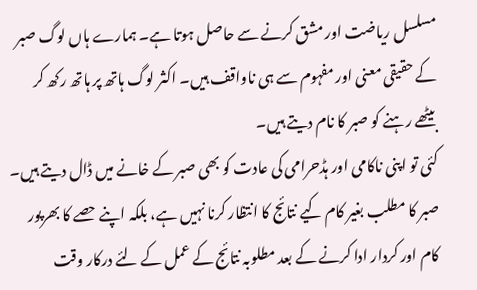مسلسل ریاضت اور مشق کرنے سے حاصل ہوتا ہے۔ ہمارے ہاں لوگ صبر کے حقیقی معنی اور مفہوم سے ہی ناواقف ہیں۔ اکثر لوگ ہاتھ پر ہاتھ رکھ کر بیٹھے رہنے کو صبر کا نام دیتے ہیں۔
کئی تو اپنی ناکامی اور ہڈحرامی کی عادت کو بھی صبر کے خانے میں ڈال دیتے ہیں۔ صبر کا مطلب بغیر کام کیے نتائج کا انتظار کرنا نہیں ہے، بلکہ اپنے حصے کا بھرپور کام اور کردار ادا کرنے کے بعد مطلوبہ نتائج کے عمل کے لئے درکار وقت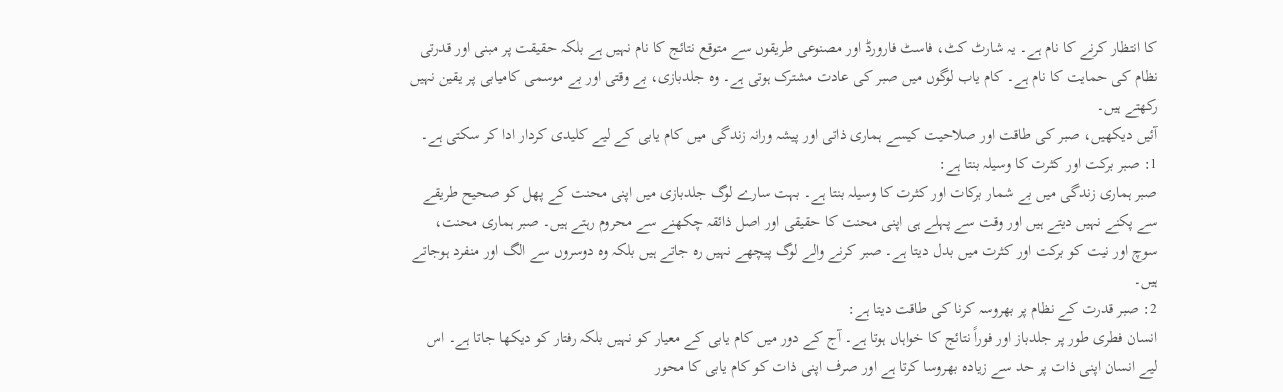کا انتظار کرنے کا نام ہے۔ یہ شارٹ کٹ، فاسٹ فارورڈ اور مصنوعی طریقوں سے متوقع نتائج کا نام نہیں ہے بلکہ حقیقت پر مبنی اور قدرتی نظام کی حمایت کا نام ہے۔ کام یاب لوگوں میں صبر کی عادت مشترک ہوتی ہے۔ وہ جلدبازی، بے وقتی اور بے موسمی کامیابی پر یقین نہیں رکھتے ہیں۔
آئیں دیکھیں، صبر کی طاقت اور صلاحیت کیسے ہماری ذاتی اور پیشہ ورانہ زندگی میں کام یابی کے لیے کلیدی کردار ادا کر سکتی ہے۔
1: صبر برکت اور کثرت کا وسیلہ بنتا ہے:
صبر ہماری زندگی میں بے شمار برکات اور کثرت کا وسیلہ بنتا ہے۔ بہت سارے لوگ جلدبازی میں اپنی محنت کے پھل کو صحیح طریقے سے پکنے نہیں دیتے ہیں اور وقت سے پہلے ہی اپنی محنت کا حقیقی اور اصل ذائقہ چکھنے سے محروم رہتے ہیں۔ صبر ہماری محنت، سوچ اور نیت کو برکت اور کثرت میں بدل دیتا ہے۔ صبر کرنے والے لوگ پیچھے نہیں رہ جاتے ہیں بلکہ وہ دوسروں سے الگ اور منفرد ہوجاتے ہیں۔
2: صبر قدرت کے نظام پر بھروسہ کرنا کی طاقت دیتا ہے:
انسان فطری طور پر جلدباز اور فوراً نتائج کا خواہاں ہوتا ہے۔ آج کے دور میں کام یابی کے معیار کو نہیں بلکہ رفتار کو دیکھا جاتا ہے۔ اس لیے انسان اپنی ذات پر حد سے زیادہ بھروسا کرتا ہے اور صرف اپنی ذات کو کام یابی کا محور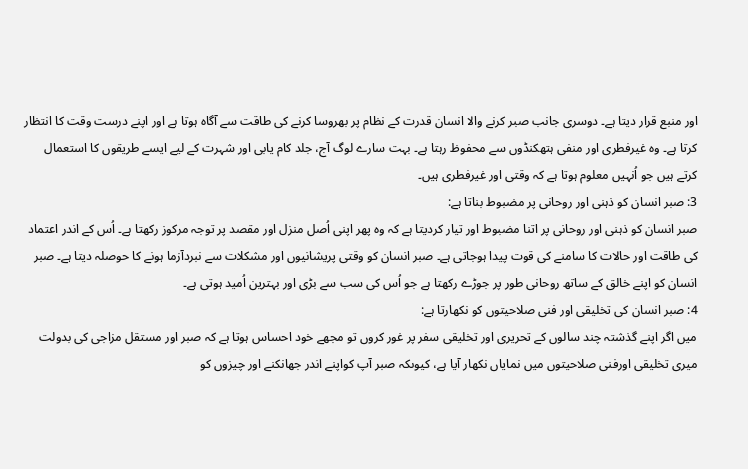اور منبع قرار دیتا ہے۔ دوسری جانب صبر کرنے والا انسان قدرت کے نظام پر بھروسا کرنے کی طاقت سے آگاہ ہوتا ہے اور اپنے درست وقت کا انتظار کرتا ہے۔ وہ غیرفطری اور منفی ہتھکنڈوں سے محفوظ رہتا ہے۔ بہت سارے لوگ آج، جلد کام یابی اور شہرت کے لیے ایسے طریقوں کا استعمال کرتے ہیں جو اُنہیں معلوم ہوتا ہے کہ وقتی اور غیرفطری ہیں۔
3: صبر انسان کو ذہنی اور روحانی پر مضبوط بناتا ہے:
صبر انسان کو ذہنی اور روحانی پر اتنا مضبوط اور تیار کردیتا ہے کہ وہ پھر اپنی اُصل منزل اور مقصد پر توجہ مرکوز رکھتا ہے۔ اُس کے اندر اعتماد کی طاقت اور حالات کا سامنے کی قوت پیدا ہوجاتی ہے۔ صبر انسان کو وقتی پریشانیوں اور مشکلات سے نبردآزما ہونے کا حوصلہ دیتا ہے۔ صبر انسان کو اپنے خالق کے ساتھ روحانی طور پر جوڑے رکھتا ہے جو اُس کی سب سے بڑی اور بہترین اُمید ہوتی ہے۔
4: صبر انسان کی تخلیقی اور فنی صلاحیتوں کو نکھارتا ہے:
میں اگر اپنے گذشتہ چند سالوں کے تحریری اور تخلیقی سفر پر غور کروں تو مجھے خود احساس ہوتا ہے کہ صبر اور مستقل مزاجی کی بدولت میری تخلیقی اورفنی صلاحیتوں میں نمایاں نکھار آیا ہے، کیوںکہ صبر آپ کواپنے اندر جھانکنے اور چیزوں کو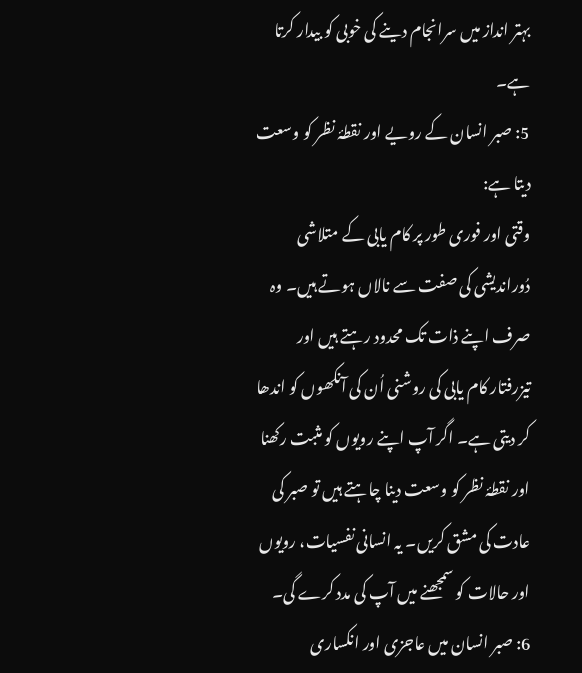بہتر انداز میں سرانجام دینے کی خوبی کو بیدار کرتا ہے۔
5: صبر انسان کے رویے اور نقطۂ نظر کو وسعت دیتا ہے:
وقتی اور فوری طور پر کام یابی کے متلاشی دُوراندیشی کی صفت سے نالاں ہوتے ہیں۔ وہ صرف اپنے ذات تک محدود رہتے ہیں اور تیزرفتار کام یابی کی روشنی اُن کی آنکھوں کو اندھا کر دیتی ہے۔ اگر آپ اپنے رویوں کو مثبت رکھنا اور نقطۂ نظر کو وسعت دینا چاہتے ہیں تو صبر کی عادت کی مشق کریں۔ یہ انسانی نفسیات، رویوں اور حالات کو سمجھنے میں آپ کی مدد کرے گی۔
6: صبر انسان میں عاجزی اور انکساری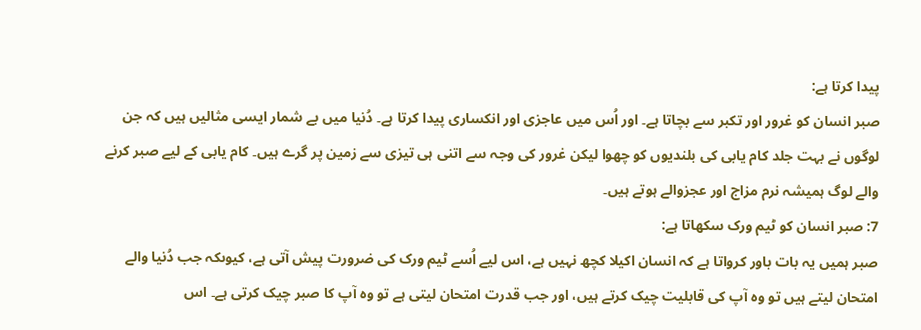پیدا کرتا ہے:
صبر انسان کو غرور اور تکبر سے بچاتا ہے۔ اور اُس میں عاجزی اور انکساری پیدا کرتا ہے۔ دُنیا میں بے شمار ایسی مثالیں ہیں کہ جن لوگوں نے بہت جلد کام یابی کی بلندیوں کو چھوا لیکن غرور کی وجہ سے اتنی ہی تیزی سے زمین پر گرے ہیں۔ کام یابی کے لیے صبر کرنے والے لوگ ہمیشہ نرم مزاج اور عجزوالے ہوتے ہیں۔
7: صبر انسان کو ٹیم ورک سکھاتا ہے:
صبر ہمیں یہ بات باور کرواتا ہے کہ انسان اکیلا کچھ نہیں ہے، اس لیے اُسے ٹیم ورک کی ضرورت پیش آتی ہے، کیوںکہ جب دُنیا والے امتحان لیتے ہیں تو وہ آپ کی قابلیت چیک کرتے ہیں، اور جب قدرت امتحان لیتی ہے تو وہ آپ کا صبر چیک کرتی ہے۔ اس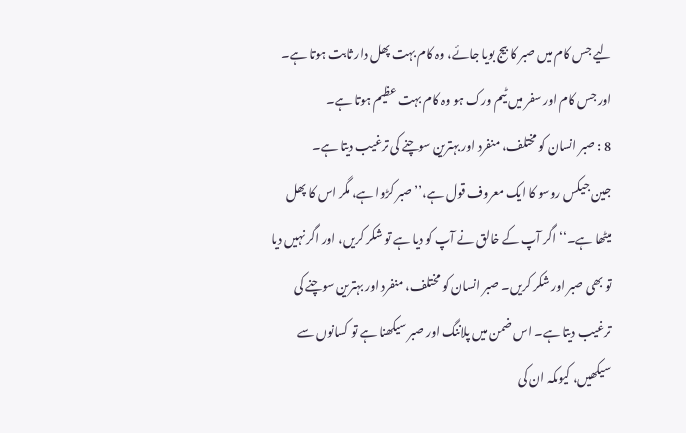لیے جس کام میں صبر کا بیج بویا جائے، وہ کام بہت پھل دار ثابت ہوتا ہے۔ اور جس کام اور سفر میں ٹیم ورک ہو وہ کام بہت عظیم ہوتا ہے۔
8 : صبر انسان کو مختلف، منفرد اور بہترین سوچنے کی ترغیب دیتا ہے۔
جین جیکس روسو کا ایک معروف قول ہے،’’صبر کڑوا ہے، مگر اس کا پھل میٹھا ہے۔‘‘ اگر آپ کے خالق نے آپ کو دیا ہے تو شکر کریں، اور اگر نہیں دیا تو بھی صبر اور شکر کریں۔ صبر انسان کو مختلف، منفرد اور بہترین سوچنے کی ترغیب دیتا ہے۔ اس ضمن میں پلاننگ اور صبر سیکھنا ہے تو کسانوں سے سیکھیں، کیوںکہ ان کی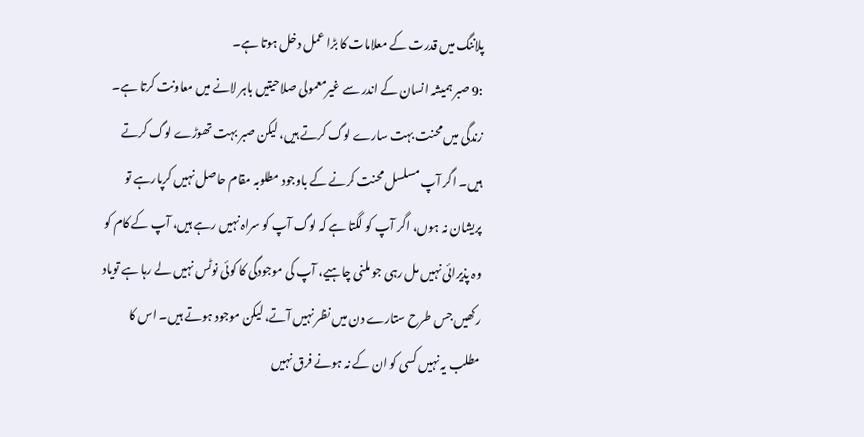پلاننگ میں قدرت کے معلامات کا بڑا عمل دخل ہوتا ہے۔
:9 صبر ہمیشہ انسان کے اندر سے غیرمعمولی صلاحیتیں باہر لانے میں معاونت کرتا ہے۔
زندگی میں محنت بہت سارے لوگ کرتے ہیں، لیکن صبر بہت تھوڑے لوگ کرتے ہیں۔ اگر آپ مسلسل محنت کرنے کے باوجود مطلوبہ مقام حاصل نہیں کرپارہے تو پریشان نہ ہوں، اگر آپ کو لگتا ہے کہ لوگ آپ کو سراہ نہیں رہے ہیں، آپ کے کام کو وہ پذیرائی نہیں مل رہی جو ملنی چاہیے، آپ کی موجودگی کا کوئی نوٹس نہیں لے رہا ہے تویاد رکھیں جس طرح ستارے دن میں نظر نہیں آتے، لیکن موجود ہوتے ہیں۔ اس کا مطلب یہ نہیں کسی کو ان کے نہ ہونے فرق نہیں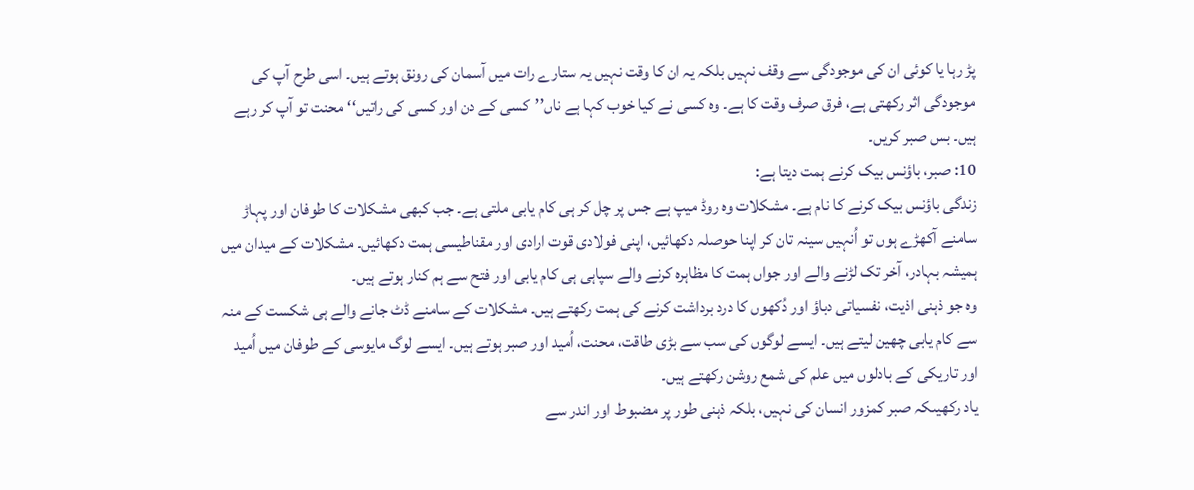پڑ رہا یا کوئی ان کی موجودگی سے وقف نہیں بلکہ یہ ان کا وقت نہیں یہ ستارے رات میں آسمان کی رونق ہوتے ہیں۔ اسی طرح آپ کی موجودگی اثر رکھتی ہے، فرق صرف وقت کا ہے۔ وہ کسی نے کیا خوب کہا ہے ناں’’کسی کے دن اور کسی کی راتیں‘‘ محنت تو آپ کر رہے ہیں۔ بس صبر کریں۔
10: صبر، باؤنس بیک کرنے ہمت دیتا ہے:
زندگی باؤنس بیک کرنے کا نام ہے۔ مشکلات وہ روڈ میپ ہے جس پر چل کر ہی کام یابی ملتی ہے۔ جب کبھی مشکلات کا طوفان اور پہاڑ سامنے آکھڑے ہوں تو اُنہیں سینہ تان کر اپنا حوصلہ دکھائیں، اپنی فولادی قوت ارادی اور مقناطیسی ہمت دکھائیں۔ مشکلات کے میدان میں ہمیشہ بہادر، آخر تک لڑنے والے اور جواں ہمت کا مظاہرہ کرنے والے سپاہی ہی کام یابی اور فتح سے ہم کنار ہوتے ہیں۔
وہ جو ذہنی اذیت، نفسیاتی دباؤ اور دُکھوں کا درد برداشت کرنے کی ہمت رکھتے ہیں۔ مشکلات کے سامنے ڈٹ جانے والے ہی شکست کے منہ سے کام یابی چھین لیتے ہیں۔ ایسے لوگوں کی سب سے بڑی طاقت، محنت، اُمید اور صبر ہوتے ہیں۔ ایسے لوگ مایوسی کے طوفان میں اُمید اور تاریکی کے بادلوں میں علم کی شمع روشن رکھتے ہیں۔
یاد رکھیںکہ صبر کمزور انسان کی نہیں، بلکہ ذہنی طور پر مضبوط اور اندر سے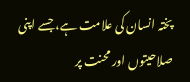پختہ انسان کی علامت ہے، جسے اپنی صلاحیتوں اور محنت پر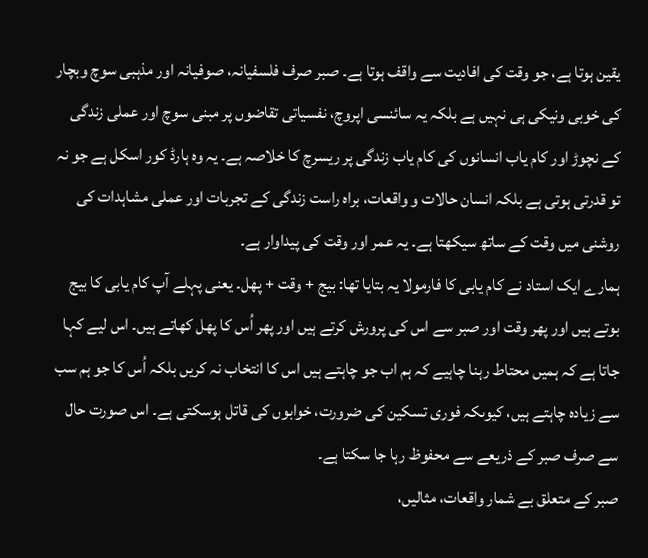یقین ہوتا ہے، جو وقت کی افادیت سے واقف ہوتا ہے۔ صبر صرف فلسفیانہ، صوفیانہ اور مذہبی سوچ وبچار کی خوبی ونیکی ہی نہیں ہے بلکہ یہ سائنسی اپروچ، نفسیاتی تقاضوں پر مبنی سوچ اور عملی زندگی کے نچوڑ اور کام یاب انسانوں کی کام یاب زندگی پر ریسرچ کا خلاصہ ہے۔ یہ وہ ہارڈ کور اسکل ہے جو نہ تو قدرتی ہوتی ہے بلکہ انسان حالات و واقعات، براہ راست زندگی کے تجربات اور عملی مشاہدات کی روشنی میں وقت کے ساتھ سیکھتا ہے۔ یہ عمر اور وقت کی پیداوار ہے۔
ہمارے ایک استاد نے کام یابی کا فارمولا یہ بتایا تھا: بیج + وقت + پھل۔ یعنی پہلے آپ کام یابی کا بیج بوتے ہیں اور پھر وقت اور صبر سے اس کی پرورش کرتے ہیں اور پھر اُس کا پھل کھاتے ہیں۔ اس لیے کہا جاتا ہے کہ ہمیں محتاط رہنا چاہیے کہ ہم اب جو چاہتے ہیں اس کا انتخاب نہ کریں بلکہ اُس کا جو ہم سب سے زیادہ چاہتے ہیں، کیوںکہ فوری تسکین کی ضرورت، خوابوں کی قاتل ہوسکتی ہے۔ اس صورت حال سے صرف صبر کے ذریعے سے محفوظ رہا جا سکتا ہے۔
صبر کے متعلق بے شمار واقعات، مثالیں،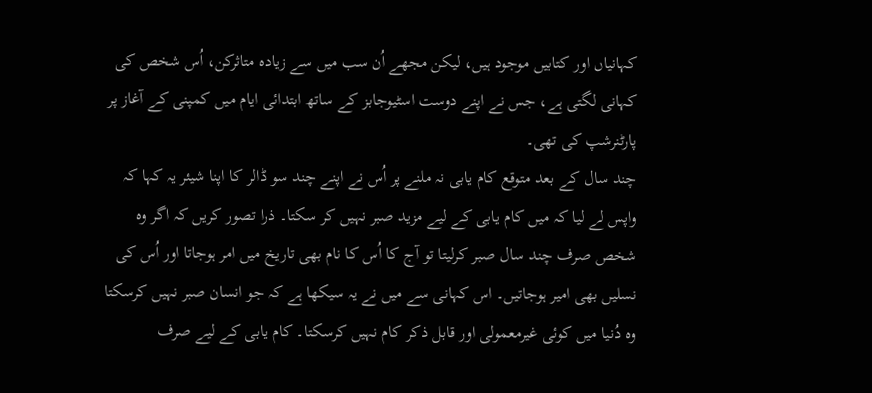کہانیاں اور کتابیں موجود ہیں، لیکن مجھے اُن سب میں سے زیادہ متاثرکن، اُس شخص کی کہانی لگتی ہے، جس نے اپنے دوست اسٹیوجابز کے ساتھ ابتدائی ایام میں کمپنی کے آغاز پر پارٹنرشپ کی تھی۔
چند سال کے بعد متوقع کام یابی نہ ملنے پر اُس نے اپنے چند سو ڈالر کا اپنا شیئر یہ کہا کہ واپس لے لیا کہ میں کام یابی کے لیے مزید صبر نہیں کر سکتا۔ ذرا تصور کریں کہ اگر وہ شخص صرف چند سال صبر کرلیتا تو آج کا اُس کا نام بھی تاریخ میں امر ہوجاتا اور اُس کی نسلیں بھی امیر ہوجاتیں۔ اس کہانی سے میں نے یہ سیکھا ہے کہ جو انسان صبر نہیں کرسکتا وہ دُنیا میں کوئی غیرمعمولی اور قابل ذکر کام نہیں کرسکتا۔ کام یابی کے لیے صرف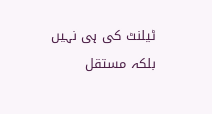ٹیلنٹ کی ہی نہیں بلکہ مستقل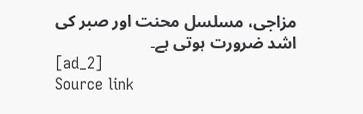مزاجی، مسلسل محنت اور صبر کی اشد ضرورت ہوتی ہے۔
[ad_2]
Source link